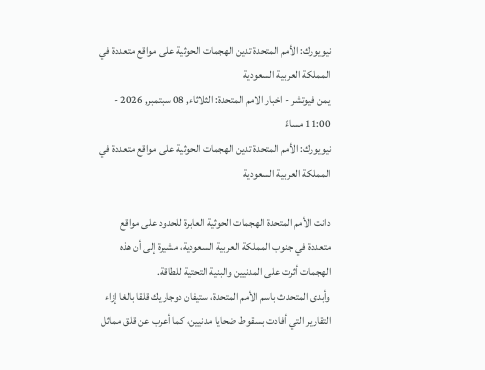نيويورك: الأمم المتحدة تدين الهجمات الحوثية على مواقع متعددة في المملكة العربية السعودية
يمن فيوتشر - اخبار الامم المتحدة: الثلاثاء, 08 سبتمبر, 2026 - 11:00 مساءً
نيويورك: الأمم المتحدة تدين الهجمات الحوثية على مواقع متعددة في المملكة العربية السعودية

دانت الأمم المتحدة الهجمات الحوثية العابرة للحدود على مواقع متعددة في جنوب المملكة العربية السعودية، مشيرة إلى أن هذه الهجمات أثرت على المدنيين والبنية التحتية للطاقة.
وأبدى المتحدث باسم الأمم المتحدة، ستيفان دوجاريك قلقا بالغا إزاء التقارير التي أفادت بسقوط ضحايا مدنيين، كما أعرب عن قلق مماثل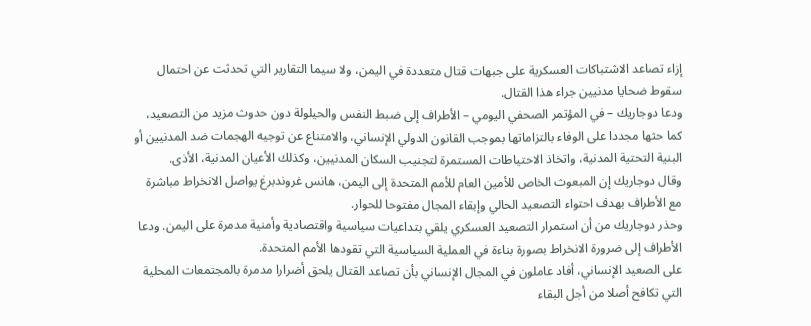إزاء تصاعد الاشتباكات العسكرية على جبهات قتال متعددة في اليمن، ولا سيما التقارير التي تحدثت عن احتمال سقوط ضحايا مدنيين جراء هذا القتال.
ودعا دوجاريك – في المؤتمر الصحفي اليومي – الأطراف إلى ضبط النفس والحيلولة دون حدوث مزيد من التصعيد، كما حثها مجددا على الوفاء بالتزاماتها بموجب القانون الدولي الإنساني، والامتناع عن توجيه الهجمات ضد المدنيين أو البنية التحتية المدنية، واتخاذ الاحتياطات المستمرة لتجنيب السكان المدنيين، وكذلك الأعيان المدنية، الأذى.
وقال دوجاريك إن المبعوث الخاص للأمين العام للأمم المتحدة إلى اليمن، هانس غروندبرغ يواصل الانخراط مباشرة مع الأطراف بهدف احتواء التصعيد الحالي وإبقاء المجال مفتوحا للحوار.
وحذر دوجاريك من أن استمرار التصعيد العسكري يلقي بتداعيات سياسية واقتصادية وأمنية مدمرة على اليمن. ودعا الأطراف إلى ضرورة الانخراط بصورة بناءة في العملية السياسية التي تقودها الأمم المتحدة.
على الصعيد الإنساني، أفاد عاملون في المجال الإنساني بأن تصاعد القتال يلحق أضرارا مدمرة بالمجتمعات المحلية التي تكافح أصلا من أجل البقاء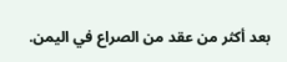بعد أكثر من عقد من الصراع في اليمن.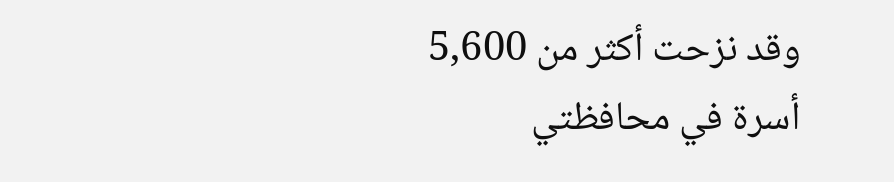وقد نزحت أكثر من 5,600 أسرة في محافظتي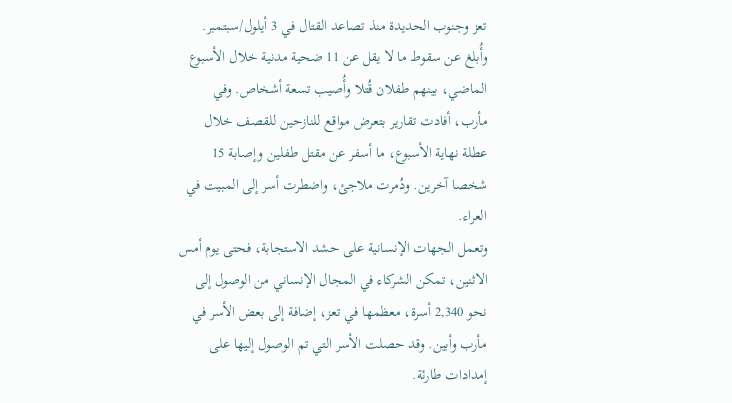تعز وجنوب الحديدة منذ تصاعد القتال في 3 أيلول/سبتمبر.
وأُبلغ عن سقوط ما لا يقل عن 11 ضحية مدنية خلال الأسبوع الماضي، بينهم طفلان قُتلا وأُصيب تسعة أشخاص. وفي مأرب، أفادت تقارير بتعرض مواقع للنازحين للقصف خلال عطلة نهاية الأسبوع، ما أسفر عن مقتل طفلين وإصابة 15 شخصا آخرين. ودُمرت ملاجئ، واضطرت أسر إلى المبيت في العراء.
وتعمل الجهات الإنسانية على حشد الاستجابة، فحتى يوم أمس الاثنين، تمكن الشركاء في المجال الإنساني من الوصول إلى نحو 2,340 أسرة، معظمها في تعز، إضافة إلى بعض الأسر في مأرب وأبين. وقد حصلت الأسر التي تم الوصول إليها على إمدادات طارئة.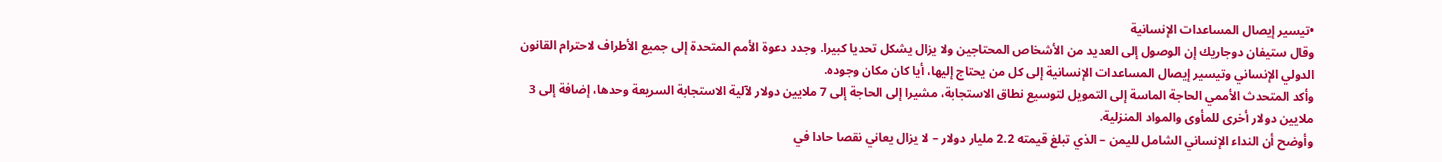•تيسير إيصال المساعدات الإنسانية
وقال ستيفان دوجاريك إن الوصول إلى العديد من الأشخاص المحتاجين ولا يزال يشكل تحديا كبيرا. وجدد دعوة الأمم المتحدة إلى جميع الأطراف لاحترام القانون الدولي الإنساني وتيسير إيصال المساعدات الإنسانية إلى كل من يحتاج إليها، أيا كان مكان وجوده.
وأكد المتحدث الأممي الحاجة الماسة إلى التمويل لتوسيع نطاق الاستجابة، مشيرا إلى الحاجة إلى 7 ملايين دولار لآلية الاستجابة السريعة وحدها، إضافة إلى 3 ملايين دولار أخرى للمأوى والمواد المنزلية.
وأوضح أن النداء الإنساني الشامل لليمن – الذي تبلغ قيمته 2.2 مليار دولار – لا يزال يعاني نقصا حادا في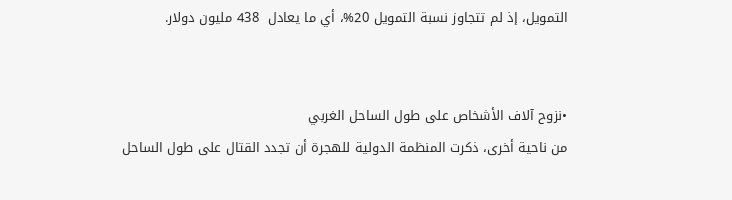التمويل، إذ لم تتجاوز نسبة التمويل 20%، أي ما يعادل  438 مليون دولار.


•نزوح آلاف الأشخاص على طول الساحل الغربي
من ناحية أخرى، ذكرت المنظمة الدولية للهجرة أن تجدد القتال على طول الساحل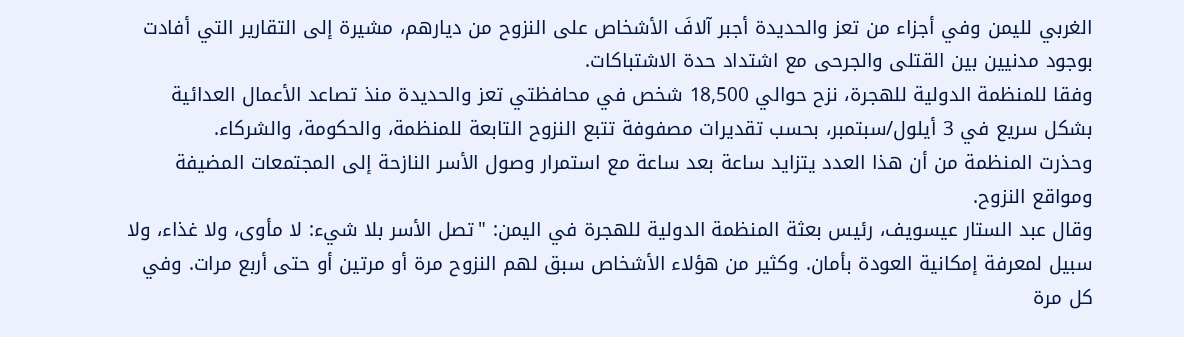الغربي لليمن وفي أجزاء من تعز والحديدة أجبر آلافَ الأشخاص على النزوح من ديارهم، مشيرة إلى التقارير التي أفادت بوجود مدنيين بين القتلى والجرحى مع اشتداد حدة الاشتباكات.
وفقا للمنظمة الدولية للهجرة، نزح حوالي 18,500 شخص في محافظتي تعز والحديدة منذ تصاعد الأعمال العدائية بشكل سريع في 3 أيلول/سبتمبر، بحسب تقديرات مصفوفة تتبع النزوح التابعة للمنظمة، والحكومة، والشركاء.
وحذرت المنظمة من أن هذا العدد يتزايد ساعة بعد ساعة مع استمرار وصول الأسر النازحة إلى المجتمعات المضيفة ومواقع النزوح.
وقال عبد الستار عيسويف، رئيس بعثة المنظمة الدولية للهجرة في اليمن: "تصل الأسر بلا شيء: لا مأوى، ولا غذاء، ولا سبيل لمعرفة إمكانية العودة بأمان. وكثير من هؤلاء الأشخاص سبق لهم النزوح مرة أو مرتين أو حتى أربع مرات. وفي كل مرة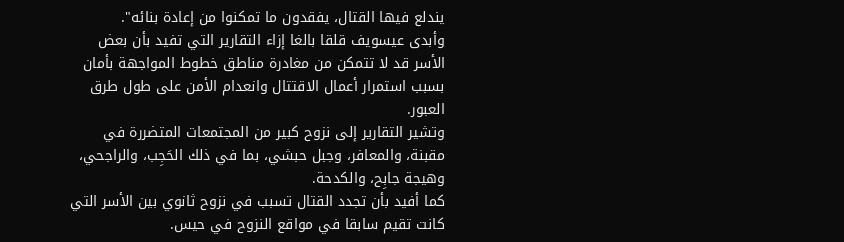يندلع فيها القتال، يفقدون ما تمكنوا من إعادة بنائه".
وأبدى عيسويف قلقا بالغا إزاء التقارير التي تفيد بأن بعض الأسر قد لا تتمكن من مغادرة مناطق خطوط المواجهة بأمان بسبب استمرار أعمال الاقتتال وانعدام الأمن على طول طرق العبور.
وتشير التقارير إلى نزوح كبير من المجتمعات المتضررة في مقبنة، والمعافر، وجبل حبشي، بما في ذلك الحَجِب، والراجحي، وهيجة جابِح، والكدحة.
كما أفيد بأن تجدد القتال تسبب في نزوح ثانوي بين الأسر التي كانت تقيم سابقا في مواقع النزوح في حيس.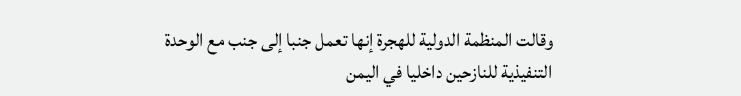وقالت المنظمة الدولية للهجرة إنها تعمل جنبا إلى جنب مع الوحدة التنفيذية للنازحين داخليا في اليمن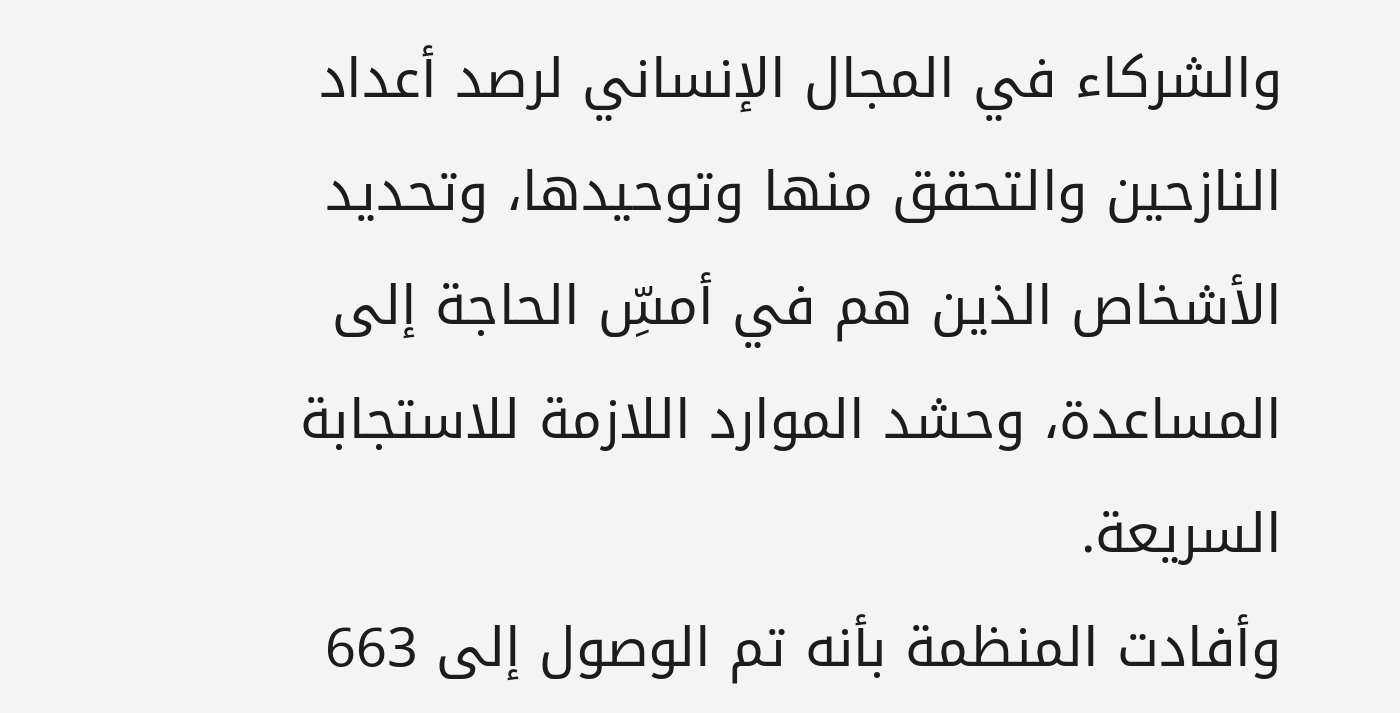والشركاء في المجال الإنساني لرصد أعداد النازحين والتحقق منها وتوحيدها، وتحديد الأشخاص الذين هم في أمسِّ الحاجة إلى المساعدة، وحشد الموارد اللازمة للاستجابة السريعة.
وأفادت المنظمة بأنه تم الوصول إلى 663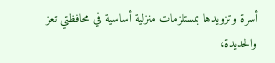أسرة وتزويدها بمستلزمات منزلية أساسية في محافظتي تعز والحديدة،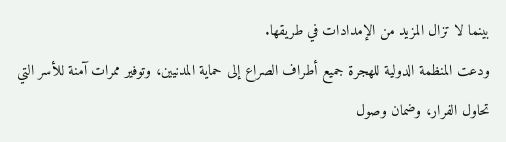بينما لا تزال المزيد من الإمدادات في طريقها.
ودعت المنظمة الدولية للهجرة جميع أطراف الصراع إلى حماية المدنيين، وتوفير ممرات آمنة للأسر التي تحاول الفرار، وضمان وصول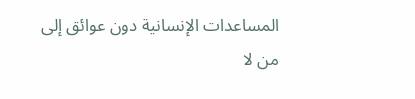المساعدات الإنسانية دون عوائق إلى من لا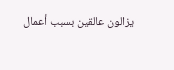يزالون عالقين بسبب أعمال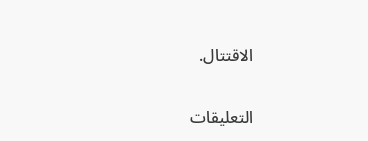الاقتتال.


التعليقات